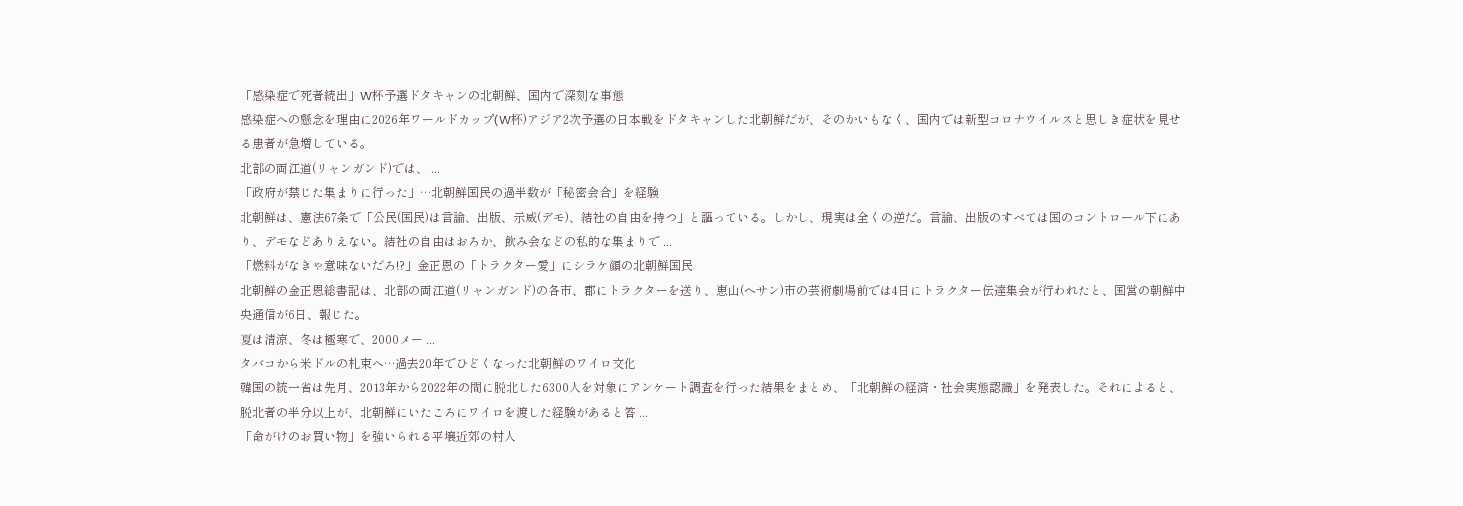「感染症で死者続出」W杯予選ドタキャンの北朝鮮、国内で深刻な事態
感染症への懸念を理由に2026年ワールドカップ(W杯)アジア2次予選の日本戦をドタキャンした北朝鮮だが、そのかいもなく、国内では新型コロナウイルスと思しき症状を見せる患者が急増している。
北部の両江道(リャンガンド)では、 ...
「政府が禁じた集まりに行った」…北朝鮮国民の過半数が「秘密会合」を経験
北朝鮮は、憲法67条で「公民(国民)は言論、出版、示威(デモ)、結社の自由を持つ」と謳っている。しかし、現実は全くの逆だ。言論、出版のすべては国のコントロール下にあり、デモなどありえない。結社の自由はおろか、飲み会などの私的な集まりで ...
「燃料がなきゃ意味ないだろ!?」金正恩の「トラクター愛」にシラケ顔の北朝鮮国民
北朝鮮の金正恩総書記は、北部の両江道(リャンガンド)の各市、郡にトラクターを送り、恵山(ヘサン)市の芸術劇場前では4日にトラクター伝達集会が行われたと、国営の朝鮮中央通信が6日、報じた。
夏は清涼、冬は極寒で、2000メー ...
タバコから米ドルの札束へ…過去20年でひどくなった北朝鮮のワイロ文化
韓国の統一省は先月、2013年から2022年の間に脱北した6300人を対象にアンケート調査を行った結果をまとめ、「北朝鮮の経済・社会実態認識」を発表した。それによると、脱北者の半分以上が、北朝鮮にいたころにワイロを渡した経験があると答 ...
「命がけのお買い物」を強いられる平壌近郊の村人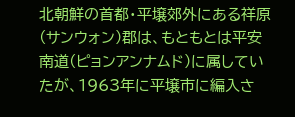北朝鮮の首都・平壌郊外にある祥原(サンウォン)郡は、もともとは平安南道(ピョンアンナムド)に属していたが、1963年に平壌市に編入さ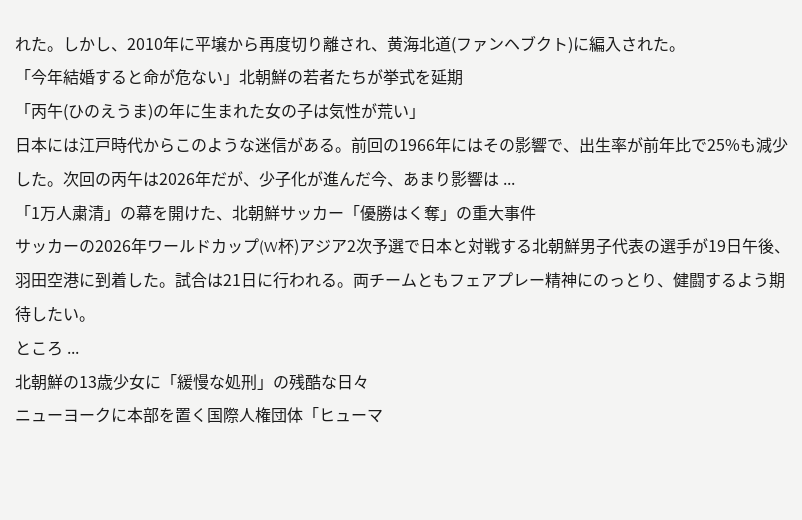れた。しかし、2010年に平壌から再度切り離され、黄海北道(ファンヘブクト)に編入された。
「今年結婚すると命が危ない」北朝鮮の若者たちが挙式を延期
「丙午(ひのえうま)の年に生まれた女の子は気性が荒い」
日本には江戸時代からこのような迷信がある。前回の1966年にはその影響で、出生率が前年比で25%も減少した。次回の丙午は2026年だが、少子化が進んだ今、あまり影響は ...
「1万人粛清」の幕を開けた、北朝鮮サッカー「優勝はく奪」の重大事件
サッカーの2026年ワールドカップ(W杯)アジア2次予選で日本と対戦する北朝鮮男子代表の選手が19日午後、羽田空港に到着した。試合は21日に行われる。両チームともフェアプレー精神にのっとり、健闘するよう期待したい。
ところ ...
北朝鮮の13歳少女に「緩慢な処刑」の残酷な日々
ニューヨークに本部を置く国際人権団体「ヒューマ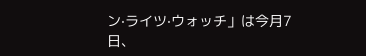ン·ライツ·ウォッチ」は今月7日、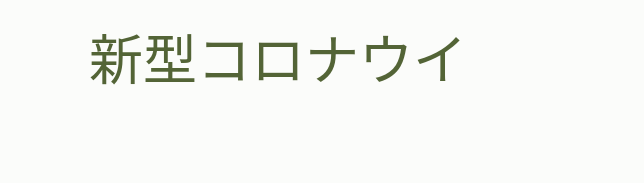新型コロナウイ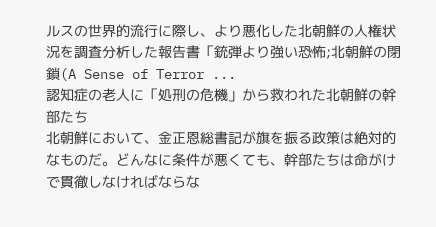ルスの世界的流行に際し、より悪化した北朝鮮の人権状況を調査分析した報告書「銃弾より強い恐怖;北朝鮮の閉鎖(A Sense of Terror ...
認知症の老人に「処刑の危機」から救われた北朝鮮の幹部たち
北朝鮮において、金正恩総書記が旗を振る政策は絶対的なものだ。どんなに条件が悪くても、幹部たちは命がけで貫徹しなければならな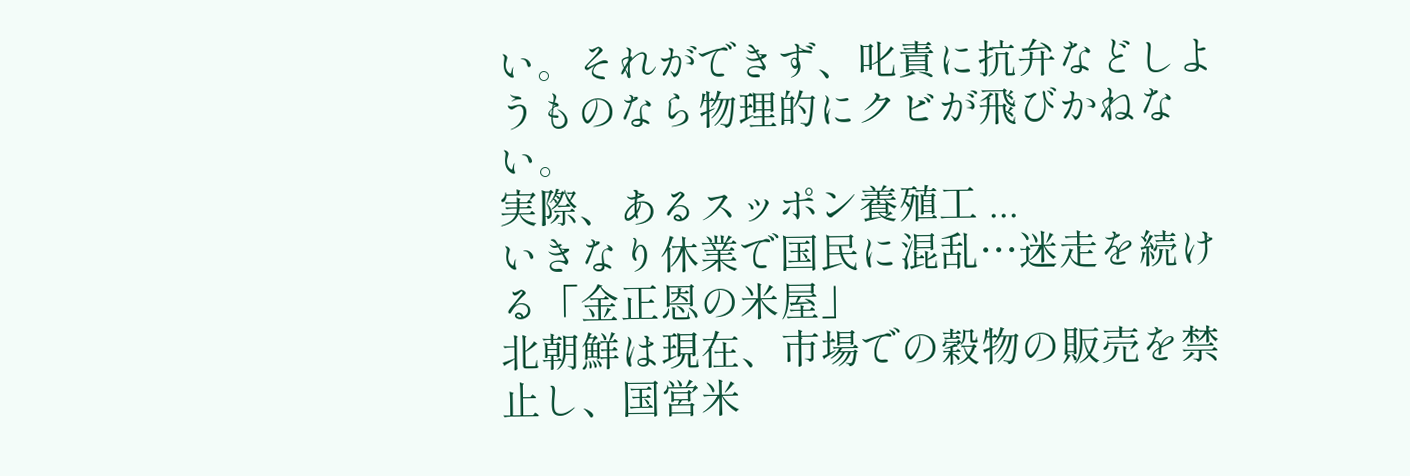い。それができず、叱責に抗弁などしようものなら物理的にクビが飛びかねない。
実際、あるスッポン養殖工 ...
いきなり休業で国民に混乱…迷走を続ける「金正恩の米屋」
北朝鮮は現在、市場での穀物の販売を禁止し、国営米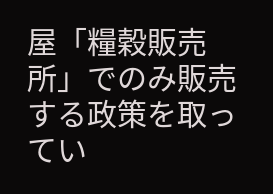屋「糧穀販売所」でのみ販売する政策を取ってい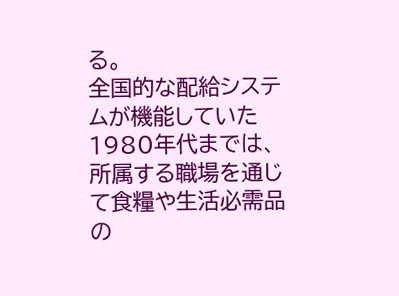る。
全国的な配給システムが機能していた1980年代までは、所属する職場を通じて食糧や生活必需品の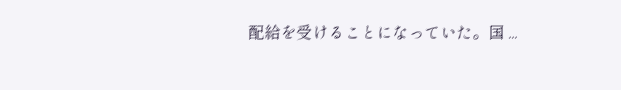配給を受けることになっていた。国 ...